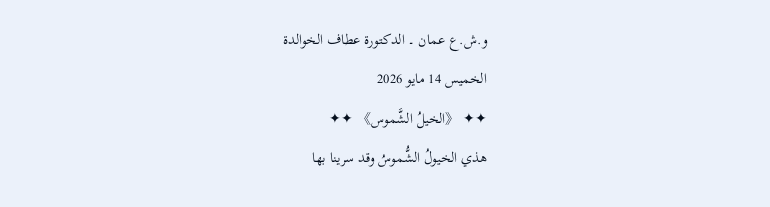و.ش.ع عمان ۔ الدكتورة عطاف الخوالدة
الخميس 14 مايو 2026
✦✦ 《الخيلُ الشَّموس》 ✦✦
هذي الخيولُ الشُّموسُ وقد سرينا بها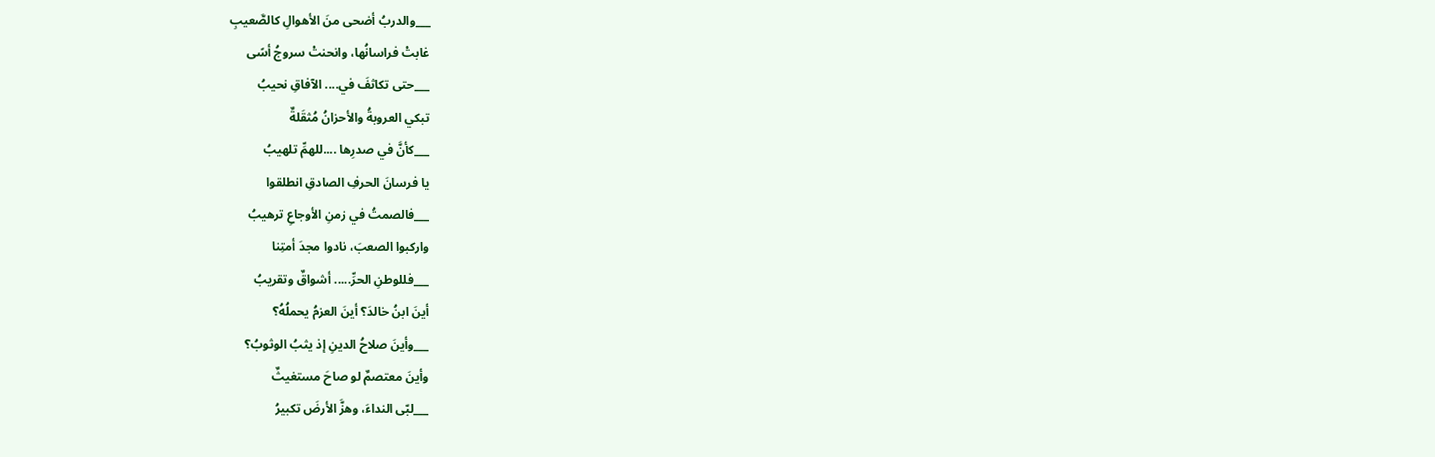___والدربُ أضحى منَ الأهوالِ كالصَّعيبِ
غابتْ فراسانُها، وانحنتْ سروجُ أسًى
___حتى تكاثفَ في.... الآفاقِ نحيبُ
تبكي العروبةُ والأحزانُ مُثقَلةٌ
___كأنَّ في صدرِها ....للهمِّ تلهيبُ
يا فرسانَ الحرفِ الصادقِ انطلقوا
___فالصمتُ في زمنِ الأوجاعِ ترهيبُ
واركبوا الصعبَ، نادوا مجدَ أمتِنا
___فللوطنِ الحرِّ..... أشواقٌ وتقريبُ
أينَ ابنُ خالدَ؟ أينَ العزمُ يحملُهُ؟
___وأينَ صلاحُ الدينِ إذ يثبُ الوثوبُ؟
وأينَ معتصمٌ لو صاحَ مستغيثٌ
___لبّى النداءَ، وهزَّ الأرضَ تكبيرُ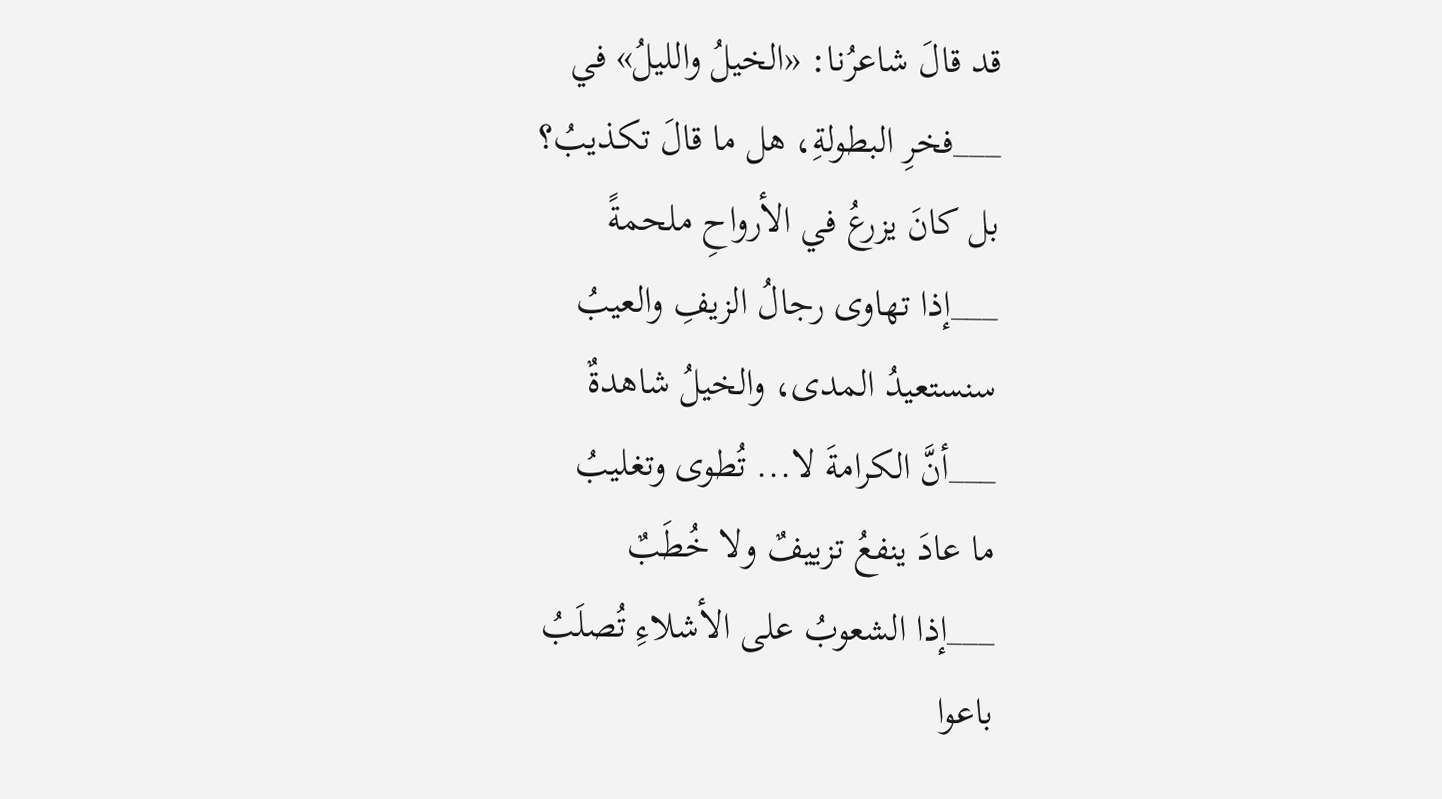قد قالَ شاعرُنا: «الخيلُ والليلُ» في
___فخرِ البطولةِ، هل ما قالَ تكذيبُ؟
بل كانَ يزرعُ في الأرواحِ ملحمةً
___إذا تهاوى رجالُ الزيفِ والعيبُ
سنستعيدُ المدى، والخيلُ شاهدةٌ
___أنَّ الكرامةَ لا... تُطوى وتغليبُ
ما عادَ ينفعُ تزييفٌ ولا خُطَبٌ
___إذا الشعوبُ على الأشلاءِ تُصلَبُ
باعوا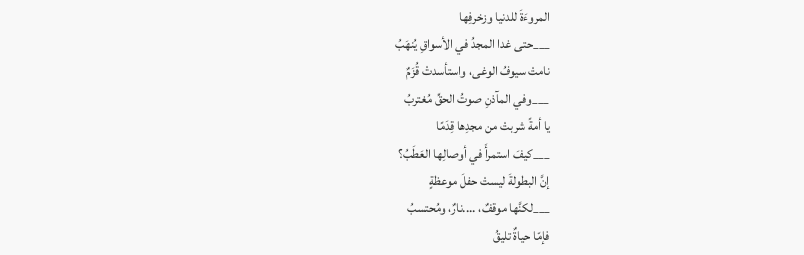المروءَةَ للدنيا وزخرفِها
___حتى غدا المجدُ في الأسواقِ يُنهَبُ
نامتْ سيوفُ الوغى، واستأسدتْ قُزَمٌ
___وفي المآذنِ صوتُ الحقِّ مُغتربُ
يا أمةً شربتْ من مجدِها قِدَمًا
___كيفَ استمرأَ في أوصالِها العَطَبُ؟
إنَّ البطولةَ ليستْ حفلَ موعظةٍ
___لكنَّها موقفٌ، ....نارٌ، ومُحتسبُ
فإمّا حياةٌ تليقُ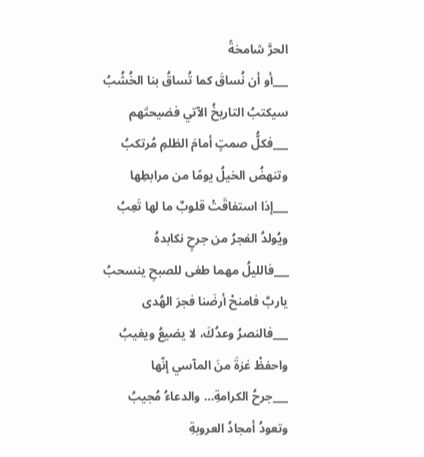الحرَّ شامخةً
___أو أن نُساقَ كما تُساقُ بنا الخُشُبُ
سيكتبُ التاريخُ الآتي فضيحتَهم
___فكلُّ صمتٍ أمامَ الظلمِ مُرتكبُ
وتنهضُ الخيلُ يومًا من مرابطِها
___إذا استفاقَتْ قلوبٌ ما لها تَعِبُ
ويُولدُ الفجرُ من جرحٍ نكابدهُ
___فالليلُ مهما طغى للصبحِ ينسحبُ
ياربَّ فامنحْ أرضَنا فجرَ الهُدى
___فالنصرُ وعدُكَ، لا يضيعُ ويغيبُ
واحفظْ غزةَ منَ المآسي إنّها
___جرحُ الكرامةِ… والدعاءُ مُجيبُ
وتعودُ أمجادُ العروبةِ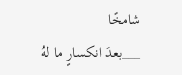شامخًا
___بعدَ انكسارٍ ما لهُ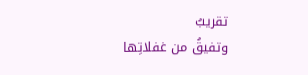تقريبُ
وتفيقُ من غفلاتِها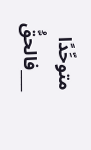متوحِّدًا
___فالحقُّ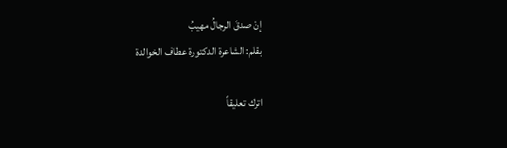إنْ صدقَ الرجالُ مهيبُ
بقلم: الشاعرة الدكتورة عطاف الخوالدة

اترك تعليقاً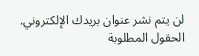لن يتم نشر عنوان بريدك الإلكتروني. الحقول المطلوبة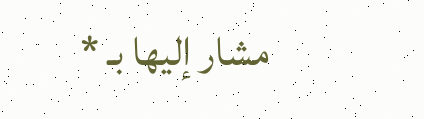مشار إليها بـ *